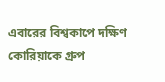এবারের বিশ্বকাপে দক্ষিণ কোরিয়াকে গ্রুপ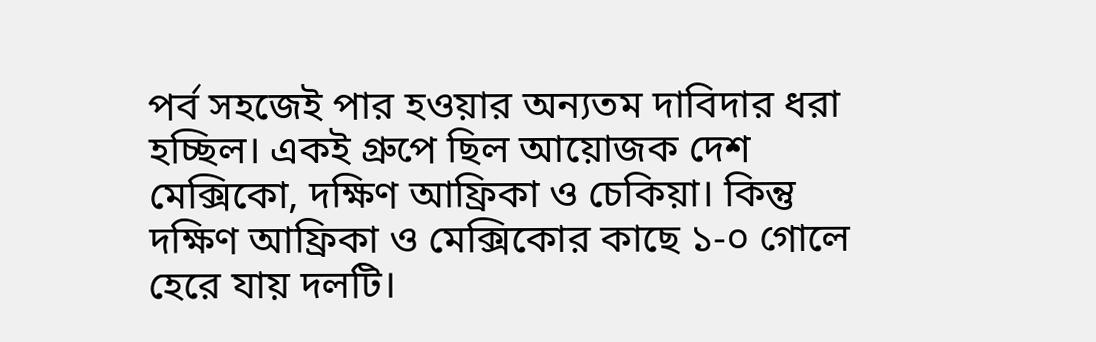পর্ব সহজেই পার হওয়ার অন্যতম দাবিদার ধরা হচ্ছিল। একই গ্রুপে ছিল আয়োজক দেশ মেক্সিকো, দক্ষিণ আফ্রিকা ও চেকিয়া। কিন্তু দক্ষিণ আফ্রিকা ও মেক্সিকোর কাছে ১-০ গোলে হেরে যায় দলটি।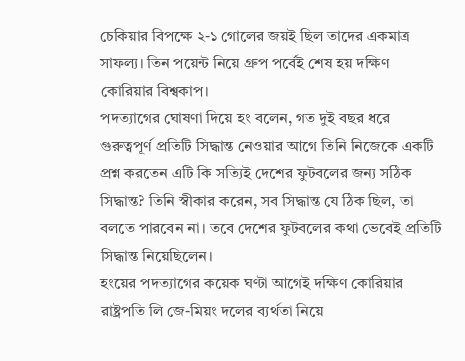চেকিয়ার বিপক্ষে ২-১ গোলের জয়ই ছিল তাদের একমাত্র সাফল্য। তিন পয়েন্ট নিয়ে গ্রুপ পর্বেই শেষ হয় দক্ষিণ কোরিয়ার বিশ্বকাপ।
পদত্যাগের ঘোষণা দিয়ে হং বলেন, গত দুই বছর ধরে গুরুত্বপূর্ণ প্রতিটি সিদ্ধান্ত নেওয়ার আগে তিনি নিজেকে একটি প্রশ্ন করতেন এটি কি সত্যিই দেশের ফুটবলের জন্য সঠিক সিদ্ধান্ত? তিনি স্বীকার করেন, সব সিদ্ধান্ত যে ঠিক ছিল, তা বলতে পারবেন না। তবে দেশের ফুটবলের কথা ভেবেই প্রতিটি সিদ্ধান্ত নিয়েছিলেন।
হংয়ের পদত্যাগের কয়েক ঘণ্টা আগেই দক্ষিণ কোরিয়ার রাষ্ট্রপতি লি জে-মিয়ং দলের ব্যর্থতা নিয়ে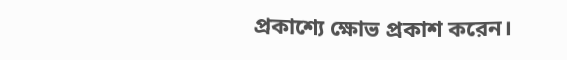প্রকাশ্যে ক্ষোভ প্রকাশ করেন।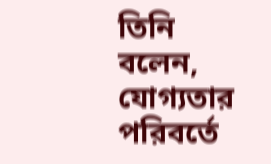তিনি বলেন, যোগ্যতার পরিবর্তে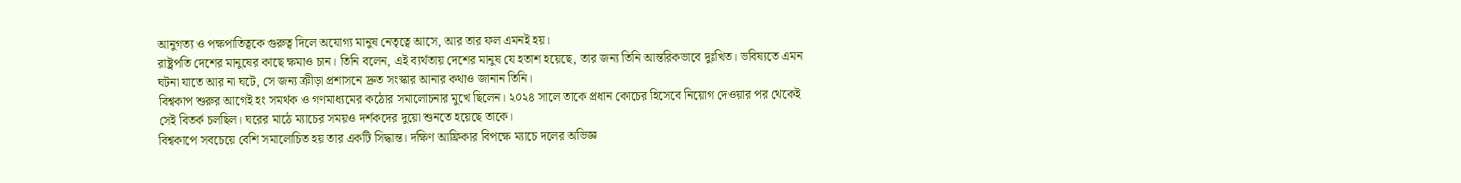আনুগত্য ও পক্ষপাতিত্বকে গুরুত্ব দিলে অযোগ্য মানুষ নেতৃত্বে আসে, আর তার ফল এমনই হয়।
রাষ্ট্রপতি দেশের মানুষের কাছে ক্ষমাও চান। তিনি বলেন, এই ব্যর্থতায় দেশের মানুষ যে হতাশ হয়েছে, তার জন্য তিনি আন্তরিকভাবে দুঃখিত। ভবিষ্যতে এমন ঘটনা যাতে আর না ঘটে, সে জন্য ক্রীড়া প্রশাসনে দ্রুত সংস্কার আনার কথাও জানান তিনি।
বিশ্বকাপ শুরুর আগেই হং সমর্থক ও গণমাধ্যমের কঠোর সমালোচনার মুখে ছিলেন। ২০২৪ সালে তাকে প্রধান কোচের হিসেবে নিয়োগ দেওয়ার পর থেকেই সেই বিতর্ক চলছিল। ঘরের মাঠে ম্যাচের সময়ও দর্শকদের দুয়ো শুনতে হয়েছে তাকে।
বিশ্বকাপে সবচেয়ে বেশি সমালোচিত হয় তার একটি সিদ্ধান্ত। দক্ষিণ আফ্রিকার বিপক্ষে ম্যাচে দলের অভিজ্ঞ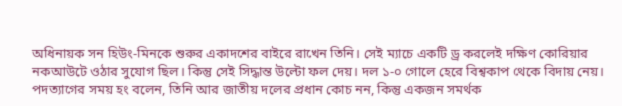অধিনায়ক সন হিউং-মিনকে শুরুর একাদশের বাইরে রাখেন তিনি। সেই ম্যাচে একটি ড্র করলেই দক্ষিণ কোরিয়ার নকআউটে ওঠার সুযোগ ছিল। কিন্তু সেই সিদ্ধান্ত উল্টো ফল দেয়। দল ১-০ গোলে হেরে বিশ্বকাপ থেকে বিদায় নেয়।
পদত্যাগের সময় হং বলেন, তিনি আর জাতীয় দলের প্রধান কোচ নন, কিন্তু একজন সমর্থক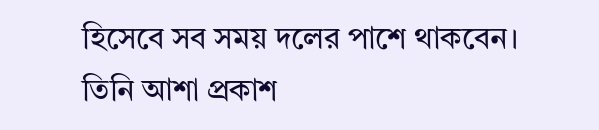হিসেবে সব সময় দলের পাশে থাকবেন। তিনি আশা প্রকাশ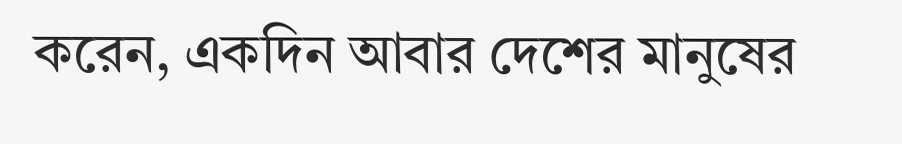করেন, একদিন আবার দেশের মানুষের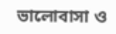ভালোবাসা ও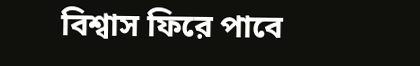বিশ্বাস ফিরে পাবে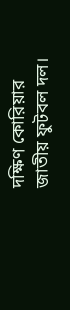দক্ষিণ কোরিয়ার জাতীয় ফুটবল দল।